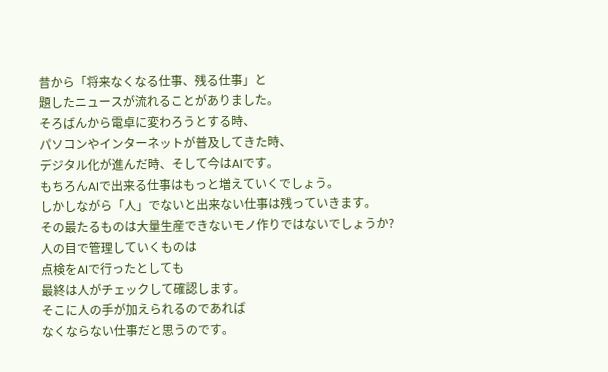昔から「将来なくなる仕事、残る仕事」と
題したニュースが流れることがありました。
そろばんから電卓に変わろうとする時、
パソコンやインターネットが普及してきた時、
デジタル化が進んだ時、そして今はAIです。
もちろんAIで出来る仕事はもっと増えていくでしょう。
しかしながら「人」でないと出来ない仕事は残っていきます。
その最たるものは大量生産できないモノ作りではないでしょうか?
人の目で管理していくものは
点検をAIで行ったとしても
最終は人がチェックして確認します。
そこに人の手が加えられるのであれば
なくならない仕事だと思うのです。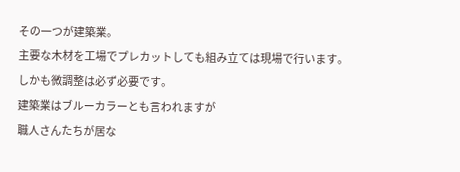その一つが建築業。
主要な木材を工場でプレカットしても組み立ては現場で行います。
しかも微調整は必ず必要です。
建築業はブルーカラーとも言われますが
職人さんたちが居な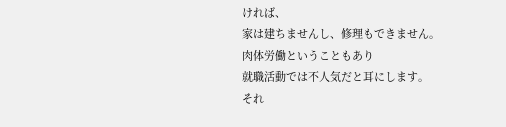ければ、
家は建ちませんし、修理もできません。
肉体労働ということもあり
就職活動では不人気だと耳にします。
それ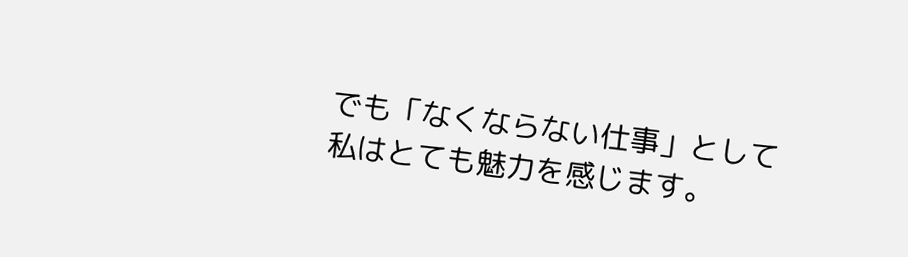でも「なくならない仕事」として
私はとても魅力を感じます。